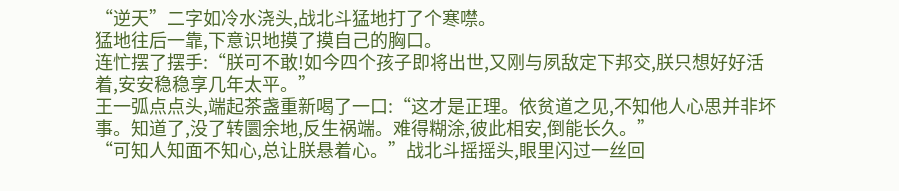“逆天”二字如冷水浇头,战北斗猛地打了个寒噤。
猛地往后一靠,下意识地摸了摸自己的胸口。
连忙摆了摆手:“朕可不敢!如今四个孩子即将出世,又刚与夙敌定下邦交,朕只想好好活着,安安稳稳享几年太平。”
王一弧点点头,端起茶盏重新喝了一口:“这才是正理。依贫道之见,不知他人心思并非坏事。知道了,没了转圜余地,反生祸端。难得糊涂,彼此相安,倒能长久。”
“可知人知面不知心,总让朕悬着心。”战北斗摇摇头,眼里闪过一丝回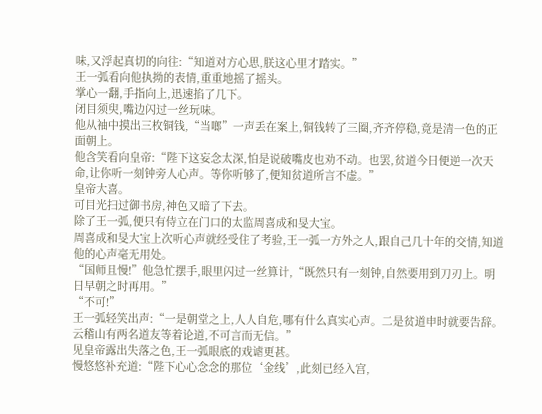味,又浮起真切的向往:“知道对方心思,朕这心里才踏实。”
王一弧看向他执拗的表情,重重地摇了摇头。
掌心一翻,手指向上,迅速掐了几下。
闭目须臾,嘴边闪过一丝玩味。
他从袖中摸出三枚铜钱,“当啷”一声丢在案上,铜钱转了三圈,齐齐停稳,竟是清一色的正面朝上。
他含笑看向皇帝:“陛下这妄念太深,怕是说破嘴皮也劝不动。也罢,贫道今日便逆一次天命,让你听一刻钟旁人心声。等你听够了,便知贫道所言不虚。”
皇帝大喜。
可目光扫过御书房,神色又暗了下去。
除了王一弧,便只有侍立在门口的太监周喜成和旻大宝。
周喜成和旻大宝上次听心声就经受住了考验,王一弧一方外之人,跟自己几十年的交情,知道他的心声毫无用处。
“国师且慢!”他急忙摆手,眼里闪过一丝算计,“既然只有一刻钟,自然要用到刀刃上。明日早朝之时再用。”
“不可!”
王一弧轻笑出声:“一是朝堂之上,人人自危,哪有什么真实心声。二是贫道申时就要告辞。云稽山有两名道友等着论道,不可言而无信。”
见皇帝露出失落之色,王一弧眼底的戏谑更甚。
慢悠悠补充道:“陛下心心念念的那位‘金线’,此刻已经入宫,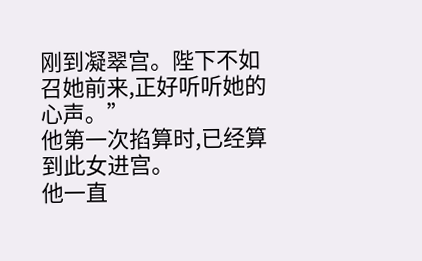刚到凝翠宫。陛下不如召她前来,正好听听她的心声。”
他第一次掐算时,已经算到此女进宫。
他一直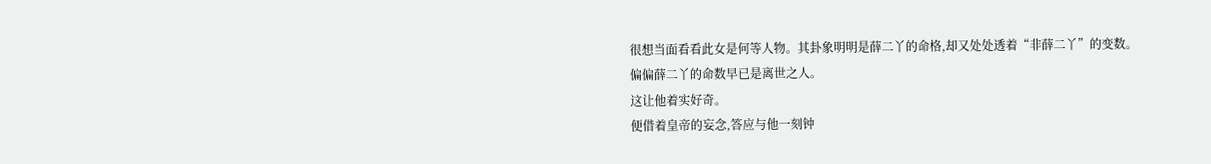很想当面看看此女是何等人物。其卦象明明是薛二丫的命格,却又处处透着“非薛二丫”的变数。
偏偏薛二丫的命数早已是离世之人。
这让他着实好奇。
便借着皇帝的妄念,答应与他一刻钟